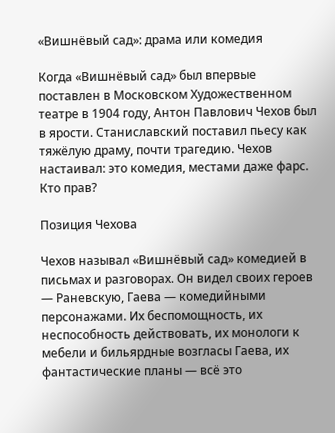«Вишнёвый сад»: драма или комедия

Когда «Вишнёвый сад» был впервые поставлен в Московском Художественном театре в 1904 году, Антон Павлович Чехов был в ярости. Станиславский поставил пьесу как тяжёлую драму, почти трагедию. Чехов настаивал: это комедия, местами даже фарс. Кто прав?

Позиция Чехова

Чехов называл «Вишнёвый сад» комедией в письмах и разговорах. Он видел своих героев — Раневскую, Гаева — комедийными персонажами. Их беспомощность, их неспособность действовать, их монологи к мебели и бильярдные возгласы Гаева, их фантастические планы — всё это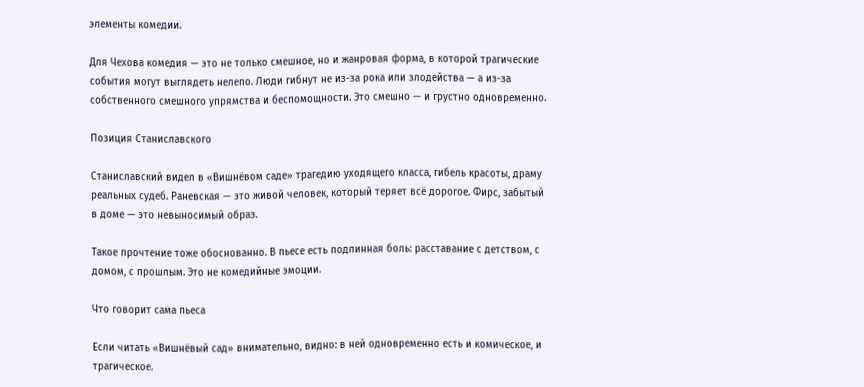элементы комедии.

Для Чехова комедия — это не только смешное, но и жанровая форма, в которой трагические события могут выглядеть нелепо. Люди гибнут не из-за рока или злодейства — а из-за собственного смешного упрямства и беспомощности. Это смешно — и грустно одновременно.

Позиция Станиславского

Станиславский видел в «Вишнёвом саде» трагедию уходящего класса, гибель красоты, драму реальных судеб. Раневская — это живой человек, который теряет всё дорогое. Фирс, забытый в доме — это невыносимый образ.

Такое прочтение тоже обоснованно. В пьесе есть подлинная боль: расставание с детством, с домом, с прошлым. Это не комедийные эмоции.

Что говорит сама пьеса

Если читать «Вишнёвый сад» внимательно, видно: в ней одновременно есть и комическое, и трагическое.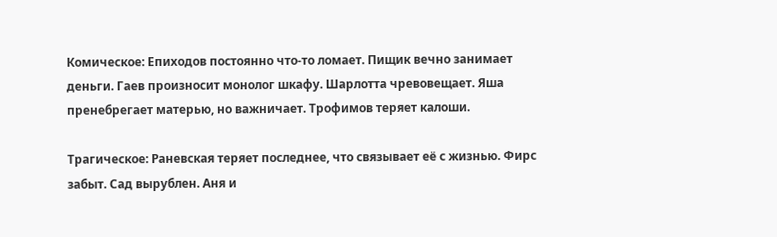Комическое: Епиходов постоянно что-то ломает. Пищик вечно занимает деньги. Гаев произносит монолог шкафу. Шарлотта чревовещает. Яша пренебрегает матерью, но важничает. Трофимов теряет калоши.

Трагическое: Раневская теряет последнее, что связывает её с жизнью. Фирс забыт. Сад вырублен. Аня и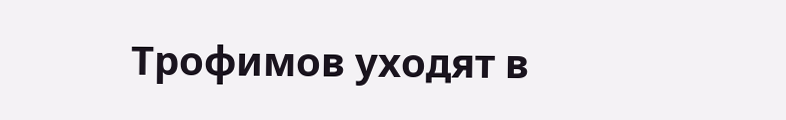Трофимов уходят в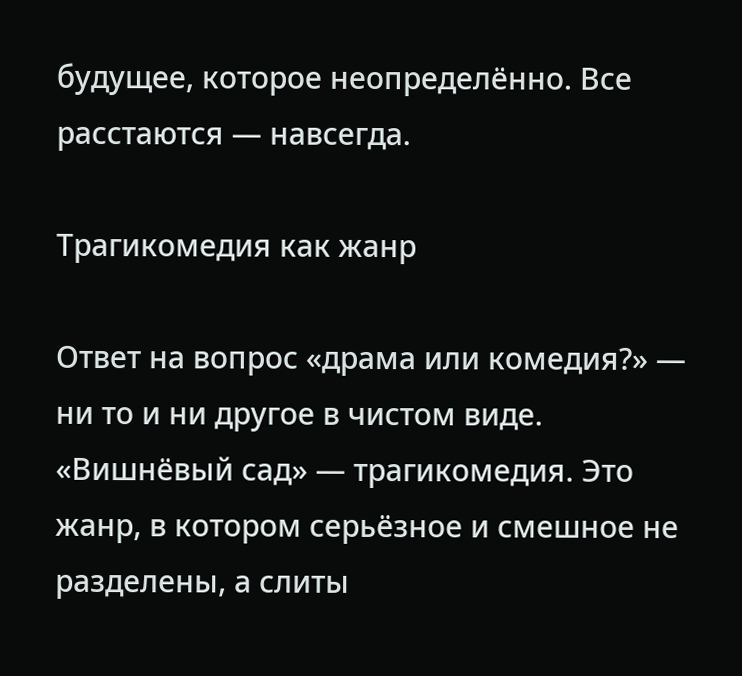будущее, которое неопределённо. Все расстаются — навсегда.

Трагикомедия как жанр

Ответ на вопрос «драма или комедия?» — ни то и ни другое в чистом виде. «Вишнёвый сад» — трагикомедия. Это жанр, в котором серьёзное и смешное не разделены, а слиты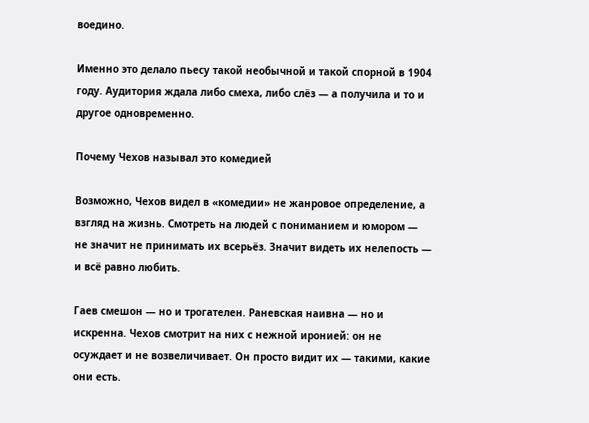воедино.

Именно это делало пьесу такой необычной и такой спорной в 1904 году. Аудитория ждала либо смеха, либо слёз — а получила и то и другое одновременно.

Почему Чехов называл это комедией

Возможно, Чехов видел в «комедии» не жанровое определение, а взгляд на жизнь. Смотреть на людей с пониманием и юмором — не значит не принимать их всерьёз. Значит видеть их нелепость — и всё равно любить.

Гаев смешон — но и трогателен. Раневская наивна — но и искренна. Чехов смотрит на них с нежной иронией: он не осуждает и не возвеличивает. Он просто видит их — такими, какие они есть.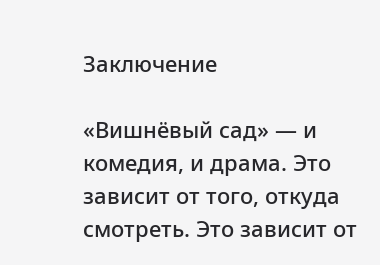Заключение

«Вишнёвый сад» — и комедия, и драма. Это зависит от того, откуда смотреть. Это зависит от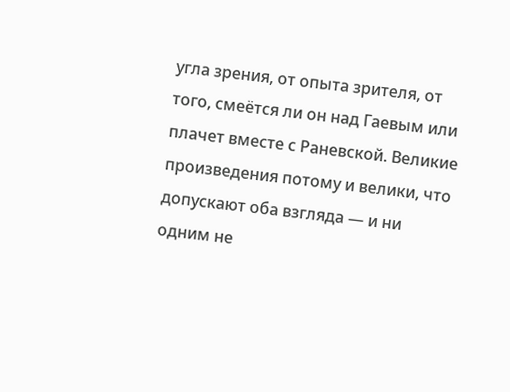угла зрения, от опыта зрителя, от того, смеётся ли он над Гаевым или плачет вместе с Раневской. Великие произведения потому и велики, что допускают оба взгляда — и ни одним не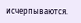исчерпываются.